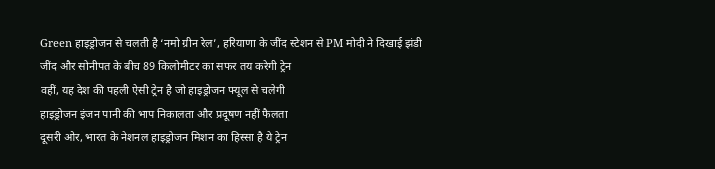Green हाइड्रोजन से चलती है ‘नमो ग्रीन रेल’, हरियाणा के जींद स्टेशन से PM मोदी ने दिखाई झंडी
जींद और सोनीपत के बीच 89 किलोमीटर का सफर तय करेगी ट्रेन
वहीं, यह देश की पहली ऐसी ट्रेन है जो हाइड्रोजन फ्यूल से चलेगी
हाइड्रोजन इंजन पानी की भाप निकालता और प्रदूषण नहीं फैलता
दूसरी ओर, भारत के नेशनल हाइड्रोजन मिशन का हिस्सा है ये ट्रेन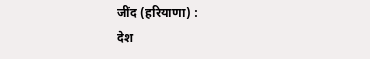जींद (हरियाणा) :
देश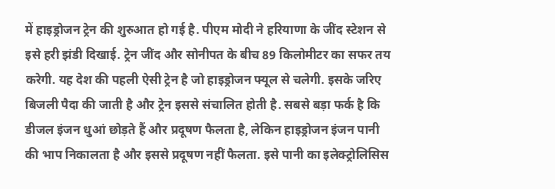में हाइड्रोजन ट्रेन की शुरुआत हो गई है. पीएम मोदी ने हरियाणा के जींद स्टेशन से इसे हरी झंडी दिखाई. ट्रेन जींद और सोनीपत के बीच 89 किलोमीटर का सफर तय करेगी. यह देश की पहली ऐसी ट्रेन है जो हाइड्रोजन फ्यूल से चलेगी. इसके जरिए बिजली पैदा की जाती है और ट्रेन इससे संचालित होती है. सबसे बड़ा फर्क है कि डीजल इंजन धुआं छोड़ते हैं और प्रदूषण फैलता है, लेकिन हाइड्रोजन इंजन पानी की भाप निकालता है और इससे प्रदूषण नहीं फैलता. इसे पानी का इलेक्ट्रोलिसिस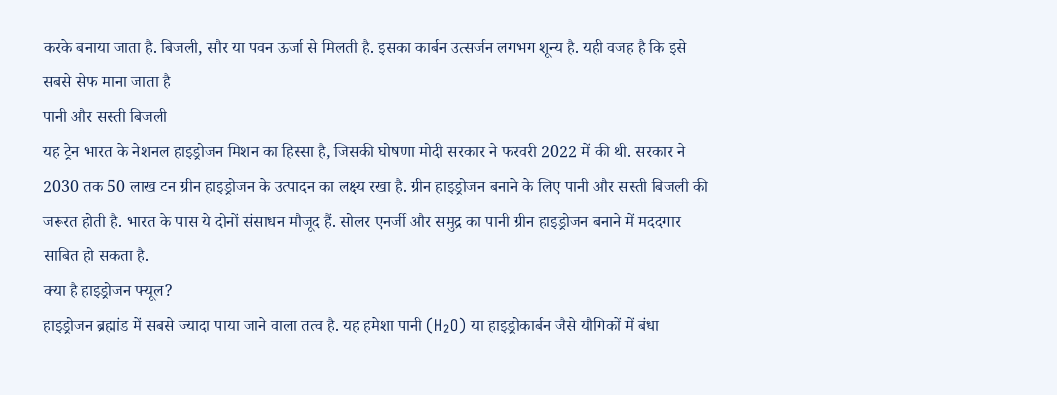करके बनाया जाता है. बिजली, सौर या पवन ऊर्जा से मिलती है. इसका कार्बन उत्सर्जन लगभग शून्य है. यही वजह है कि इसे सबसे सेफ माना जाता है
पानी और सस्ती बिजली
यह ट्रेन भारत के नेशनल हाइड्रोजन मिशन का हिस्सा है, जिसकी घोषणा मोदी सरकार ने फरवरी 2022 में की थी. सरकार ने 2030 तक 50 लाख टन ग्रीन हाइड्रोजन के उत्पादन का लक्ष्य रखा है. ग्रीन हाइड्रोजन बनाने के लिए पानी और सस्ती बिजली की जरूरत होती है. भारत के पास ये दोनों संसाधन मौजूद हैं. सोलर एनर्जी और समुद्र का पानी ग्रीन हाइड्रोजन बनाने में मददगार साबित हो सकता है.
क्या है हाइड्रोजन फ्यूल?
हाइड्रोजन ब्रह्मांड में सबसे ज्यादा पाया जाने वाला तत्व है. यह हमेशा पानी (H₂O) या हाइड्रोकार्बन जैसे यौगिकों में बंधा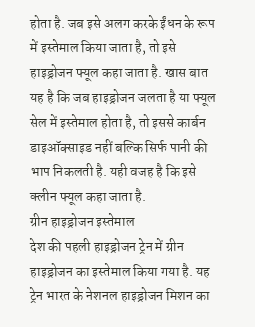होता है. जब इसे अलग करके ईंधन के रूप में इस्तेमाल किया जाता है, तो इसे हाइड्रोजन फ्यूल कहा जाता है. खास बात यह है कि जब हाइड्रोजन जलता है या फ्यूल सेल में इस्तेमाल होता है, तो इससे कार्बन डाइऑक्साइड नहीं बल्कि सिर्फ पानी की भाप निकलती है. यही वजह है कि इसे क्लीन फ्यूल कहा जाता है.
ग्रीन हाइड्रोजन इस्तेमाल
देश की पहली हाइड्रोजन ट्रेन में ग्रीन हाइड्रोजन का इस्तेमाल किया गया है. यह ट्रेन भारत के नेशनल हाइड्रोजन मिशन का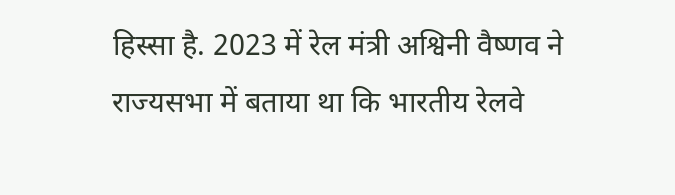हिस्सा है. 2023 में रेल मंत्री अश्विनी वैष्णव ने राज्यसभा में बताया था कि भारतीय रेलवे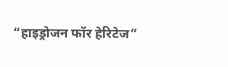“हाइड्रोजन फॉर हेरिटेज”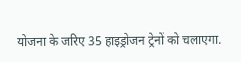योजना के जरिए 35 हाइड्रोजन ट्रेनों को चलाएगा.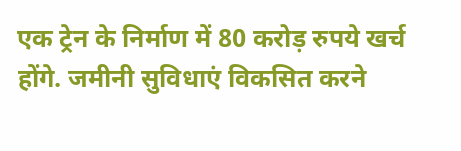एक ट्रेन के निर्माण में 80 करोड़ रुपये खर्च होंगे. जमीनी सुविधाएं विकसित करने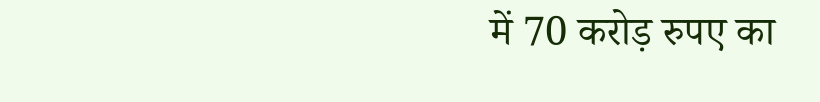में 70 करोड़ रुपए का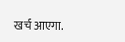खर्च आएगा.